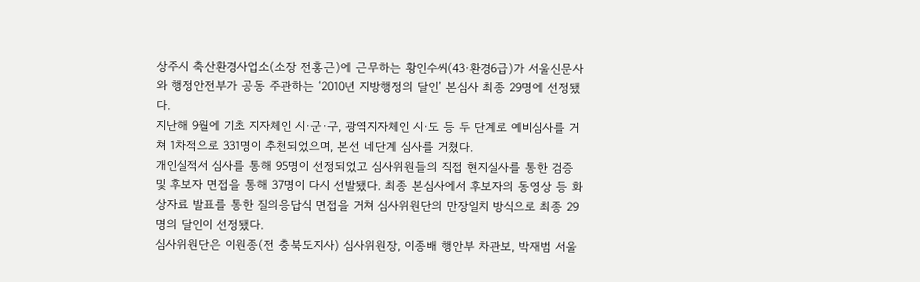상주시 축산환경사업소(소장 전홍근)에 근무하는 황인수씨(43·환경6급)가 서울신문사와 행정안전부가 공동 주관하는 ‘2010년 지방행정의 달인’ 본심사 최종 29명에 선정됐다.
지난해 9월에 기초 지자체인 시·군·구, 광역지자체인 시·도 등 두 단계로 예비심사를 거쳐 1차적으로 331명이 추천되었으며, 본선 네단계 심사를 거쳤다.
개인실적서 심사를 통해 95명이 선정되었고 심사위원들의 직접 현지실사를 통한 검증 및 후보자 면접을 통해 37명이 다시 선발됐다. 최종 본심사에서 후보자의 동영상 등 화상자료 발표를 통한 질의응답식 면접을 거쳐 심사위원단의 만장일치 방식으로 최종 29명의 달인이 선정됐다.
심사위원단은 이원종(전 충북도지사) 심사위원장, 이종배 행안부 차관보, 박재범 서울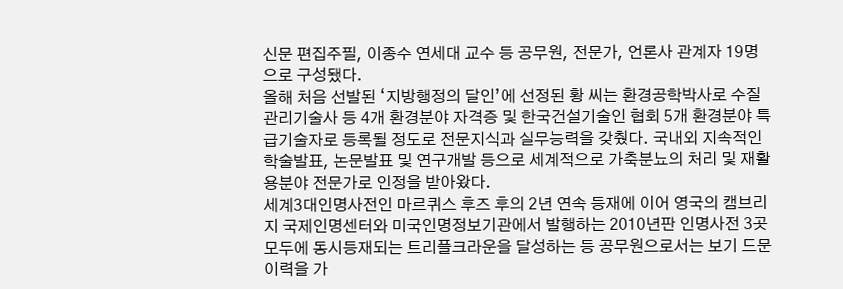신문 편집주필, 이종수 연세대 교수 등 공무원, 전문가, 언론사 관계자 19명으로 구성됐다.
올해 처음 선발된 ‘지방행정의 달인’에 선정된 황 씨는 환경공학박사로 수질관리기술사 등 4개 환경분야 자격증 및 한국건설기술인 협회 5개 환경분야 특급기술자로 등록될 정도로 전문지식과 실무능력을 갖췄다. 국내외 지속적인 학술발표, 논문발표 및 연구개발 등으로 세계적으로 가축분뇨의 처리 및 재활용분야 전문가로 인정을 받아왔다.
세계3대인명사전인 마르퀴스 후즈 후의 2년 연속 등재에 이어 영국의 캠브리지 국제인명센터와 미국인명정보기관에서 발행하는 2010년판 인명사전 3곳 모두에 동시등재되는 트리플크라운을 달성하는 등 공무원으로서는 보기 드문 이력을 가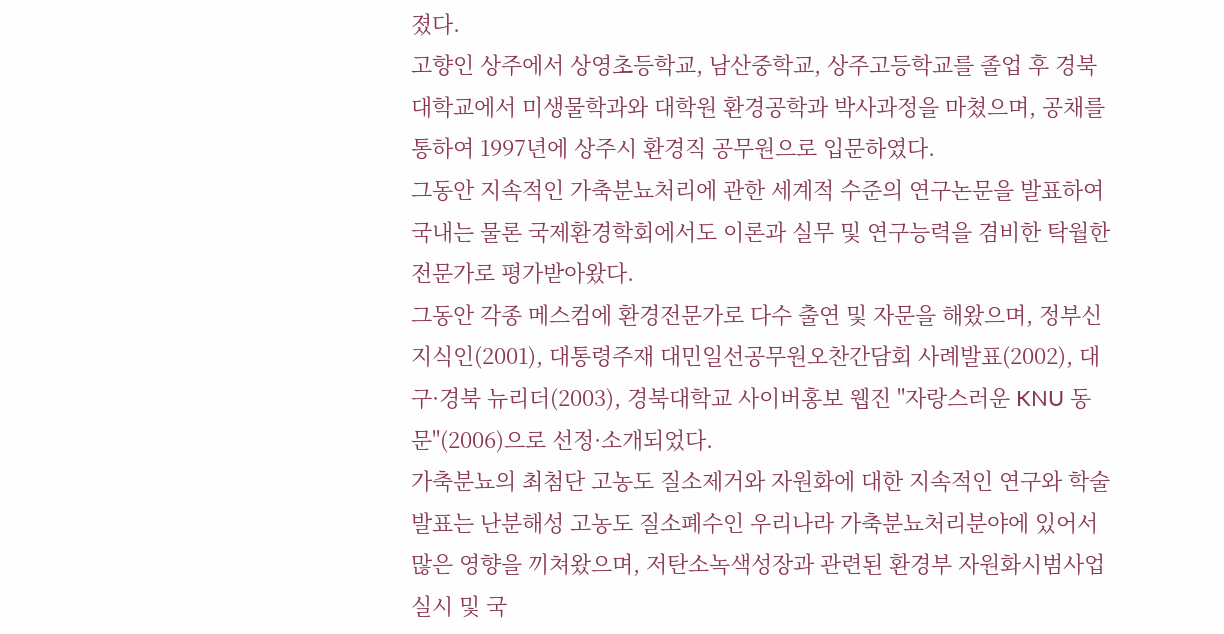졌다.
고향인 상주에서 상영초등학교, 남산중학교, 상주고등학교를 졸업 후 경북대학교에서 미생물학과와 대학원 환경공학과 박사과정을 마쳤으며, 공채를 통하여 1997년에 상주시 환경직 공무원으로 입문하였다.
그동안 지속적인 가축분뇨처리에 관한 세계적 수준의 연구논문을 발표하여 국내는 물론 국제환경학회에서도 이론과 실무 및 연구능력을 겸비한 탁월한 전문가로 평가받아왔다.
그동안 각종 메스컴에 환경전문가로 다수 출연 및 자문을 해왔으며, 정부신지식인(2001), 대통령주재 대민일선공무원오찬간담회 사례발표(2002), 대구·경북 뉴리더(2003), 경북대학교 사이버홍보 웹진 "자랑스러운 KNU 동문"(2006)으로 선정·소개되었다.
가축분뇨의 최첨단 고농도 질소제거와 자원화에 대한 지속적인 연구와 학술발표는 난분해성 고농도 질소폐수인 우리나라 가축분뇨처리분야에 있어서 많은 영향을 끼쳐왔으며, 저탄소녹색성장과 관련된 환경부 자원화시범사업실시 및 국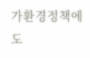가환경정책에도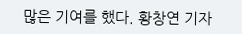많은 기여를 했다. 황창연 기자